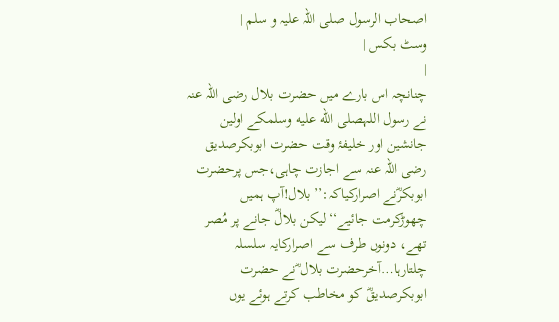اصحاب الرسول صلی اللہ علیہ و سلم |
وسٹ بکس |
|
چنانچہ اس بارے میں حضرت بلال رضی اللہ عنہ نے رسول اللہصلى الله عليه وسلمکے اولین جانشین اور خلیفۂ وقت حضرت ابوبکرصدیق رضی اللہ عنہ سے اجازت چاہی،جس پرحضرت ابوبکرؓنے اصرارکیاکہ:’’بلال!آپ ہمیں چھوڑکرمت جائیے‘‘لیکن بلالؓ جانے پر مُصر تھے، دونوں طرف سے اصرارکایہ سلسلہ چلتارہا…آخرحضرت بلال ؓنے حضرت ابوبکرصدیقؓ کو مخاطب کرتے ہوئے یوں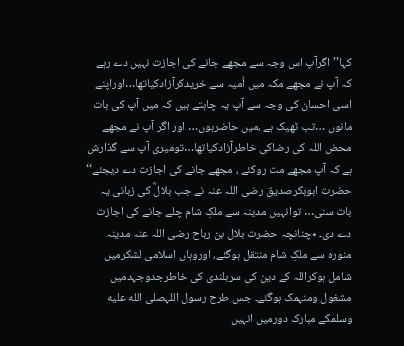کہا’’اگرآپ اس وجہ سے مجھے جانے کی اجازت نہیں دے رہے کہ آپ نے مجھے مکہ میں اُمیہ سے خریدکرآزادکیاتھا…اوراپنے اسی احسان کی وجہ سے آپ یہ چاہتے ہیں کہ میں آپ کی بات مانوں …تب ٹھیک ہے ،میں حاضرہوں… اور اگر آپ نے مجھے محض اللہ کی رضاکی خاطرآزادکیاتھا…تومیری آپ سے گذارش ہے کہ آپ مجھے مت روکئے ، مجھے جانے کی اجازت دے دیجئے‘‘ حضرت ابوبکرصدیق رضی اللہ عنہ نے جب بلالؓ کی زبانی یہ بات سنی… توانہیں مدینہ سے ملکِ شام چلے جانے کی اجازت دے دی۔ ٭چنانچہ حضرت بلال بن رباح رضی اللہ عنہ مدینہ منورہ سے ملکِ شام منتقل ہوگئے، اوروہاں اسلامی لشکرمیں شامل ہوکراللہ کے دین کی سربلندی کی خاطرجدوجہدمیں مشغول ومنہمک ہوگئے۔ جس طرح رسول اللہصلى الله عليه وسلمکے مبارک دورمیں انہیں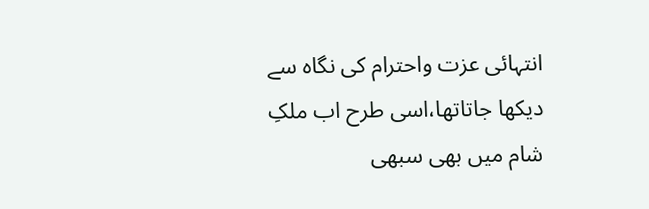انتہائی عزت واحترام کی نگاہ سے دیکھا جاتاتھا،اسی طرح اب ملکِ شام میں بھی سبھی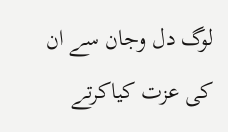لوگ دل وجان سے ان کی عزت کیاکرتے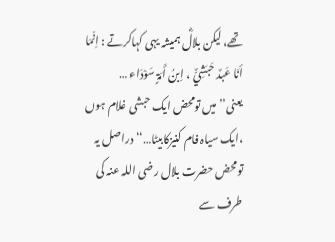تھے، لیکن بلالؓ ہمیشہ یہی کہاکرتے : اِنّمَا أنَا عَبدٌ حَبَشِيٌّ ، اِبنُ أَمَۃٍ سَوْدَاء … یعنی’’میں تومحض ایک حبشی غلام ہوں ،ایک سیاہ فام کنیزکابیٹا…‘‘ دراصل یہ تومحض حضرت بلال رضی اللہ عنہ کی طرف سے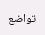تواضع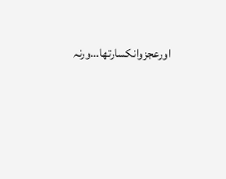اورعجزوانکسارتھا…ورنہ